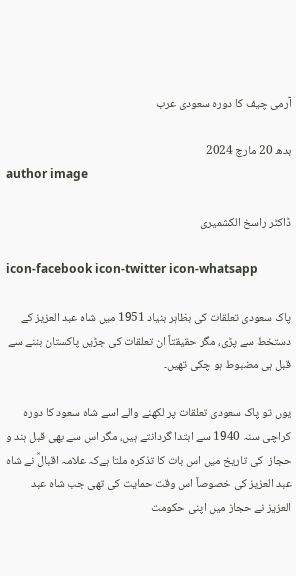آرمی چیف کا دورہ سعودی عرب

بدھ 20 مارچ 2024
author image

ڈاکٹر راسخ الكشميری

icon-facebook icon-twitter icon-whatsapp

پاک سعودی تعلقات کی بظاہر بنیاد 1951 میں شاہ عبد العزیز کے دستخط سے پڑی، مگر حقیقتاً ان تعلقات کی جڑیں پاکستان بننے سے قبل ہی مضبوط ہو چکی تھیں۔

یوں تو پاک سعودی تعلقات پر لکھنے والے اسے شاہ سعود کا دورہ کراچی سنہ 1940 سے ابتدا گردانتے ہیں، مگر اس سے بھی قبل ہند و حجاز  کی تاریخ میں اس بات کا تذکرہ ملتا ہےکہ علامہ اقبالؒ نے شاہ عبد العزیز کی خصوصاً اس وقت حمایت کی تھی جب شاہ عبد العزیز نے حجاز میں اپنی حکومت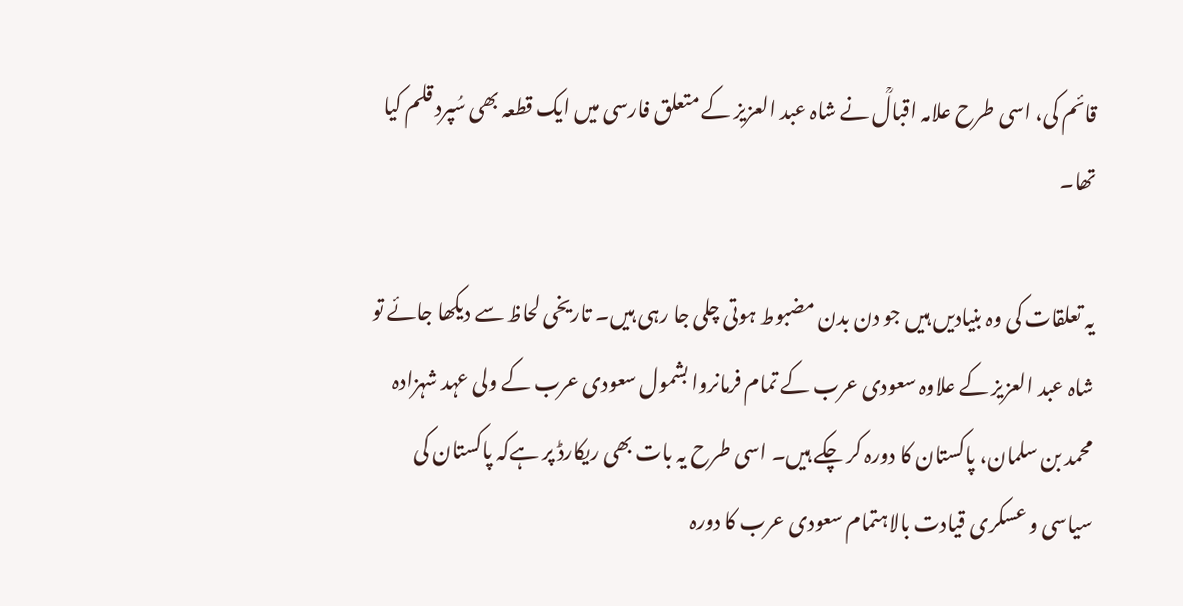قائم کی، اسی طرح علامہ اقبالؒ نے شاہ عبد العزیز کے متعلق فارسی میں ایک قطعہ بھی سُپرد قلم کیا تھا۔

یہ تعلقات کی وہ بنیادیں ہیں جو دن بدن مضبوط ہوتی چلی جا رہی ہیں۔ تاریخی لحاظ سے دیکھا جائے تو شاہ عبد العزیز کے علاوہ سعودی عرب کے تمام فرمانروا بشمول سعودی عرب کے ولی عہد شہزادہ محمد بن سلمان، پاکستان کا دورہ کر چکے ہیں۔ اسی طرح یہ بات بھی ریکارڈ پر ہےکہ پاکستان کی سیاسی و عسکری قیادت بالاہتمام سعودی عرب کا دورہ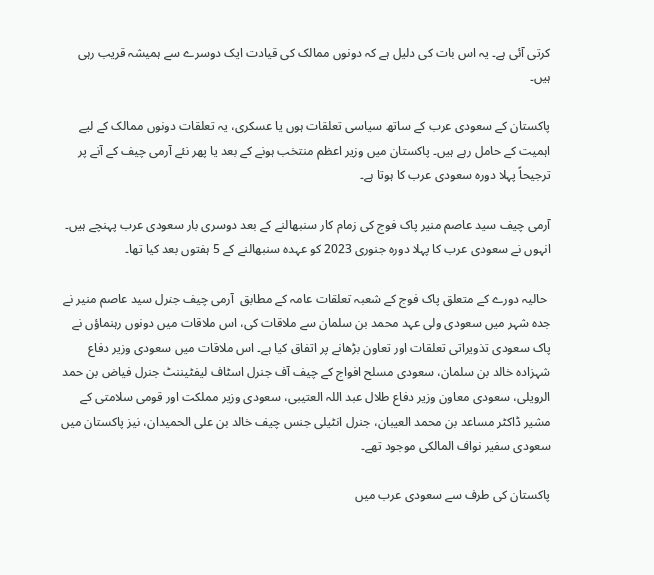کرتی آئی ہے۔ یہ اس بات کی دلیل ہے کہ دونوں ممالک کی قیادت ایک دوسرے سے ہمیشہ قریب رہی ہیں۔

پاکستان کے سعودی عرب کے ساتھ سیاسی تعلقات ہوں یا عسکری، یہ تعلقات دونوں ممالک کے لیے اہمیت کے حامل رہے ہیں۔ پاکستان میں وزیر اعظم منتخب ہونے کے بعد یا پھر نئے آرمی چیف کے آنے پر ترجیحاً پہلا دورہ سعودی عرب کا ہوتا ہے۔

آرمی چیف سید عاصم منیر پاک فوج کی زمام کار سنبھالنے کے بعد دوسری بار سعودی عرب پہنچے ہیں۔ انہوں نے سعودی عرب کا پہلا دورہ جنوری 2023 کو عہدہ سنبھالنے کے 5 ہفتوں بعد کیا تھا۔

 حالیہ دورے کے متعلق پاک فوج کے شعبہ تعلقات عامہ کے مطابق  آرمی چیف جنرل سید عاصم منیر نے جدہ شہر میں سعودی ولی عہد محمد بن سلمان سے ملاقات کی، اس ملاقات میں دونوں رہنماؤں نے پاک سعودی تذویراتی تعلقات اور تعاون بڑھانے پر اتفاق کیا ہے۔ اس ملاقات میں سعودی وزیر دفاع شہزادہ خالد بن سلمان، سعودی مسلح افواج کے چیف آف جنرل اسٹاف لیفٹیننٹ جنرل فیاض بن حمد الرویلی، سعودی معاون وزیر دفاع طلال عبد اللہ العتیبی، سعودی وزیر مملکت اور قومی سلامتی کے مشیر ڈاکٹر مساعد بن محمد العیبان، جنرل انٹیلی جنس چیف خالد بن علی الحمیدان، نیز پاکستان میں سعودی سفیر نواف المالکی موجود تھے۔

پاکستان کی طرف سے سعودی عرب میں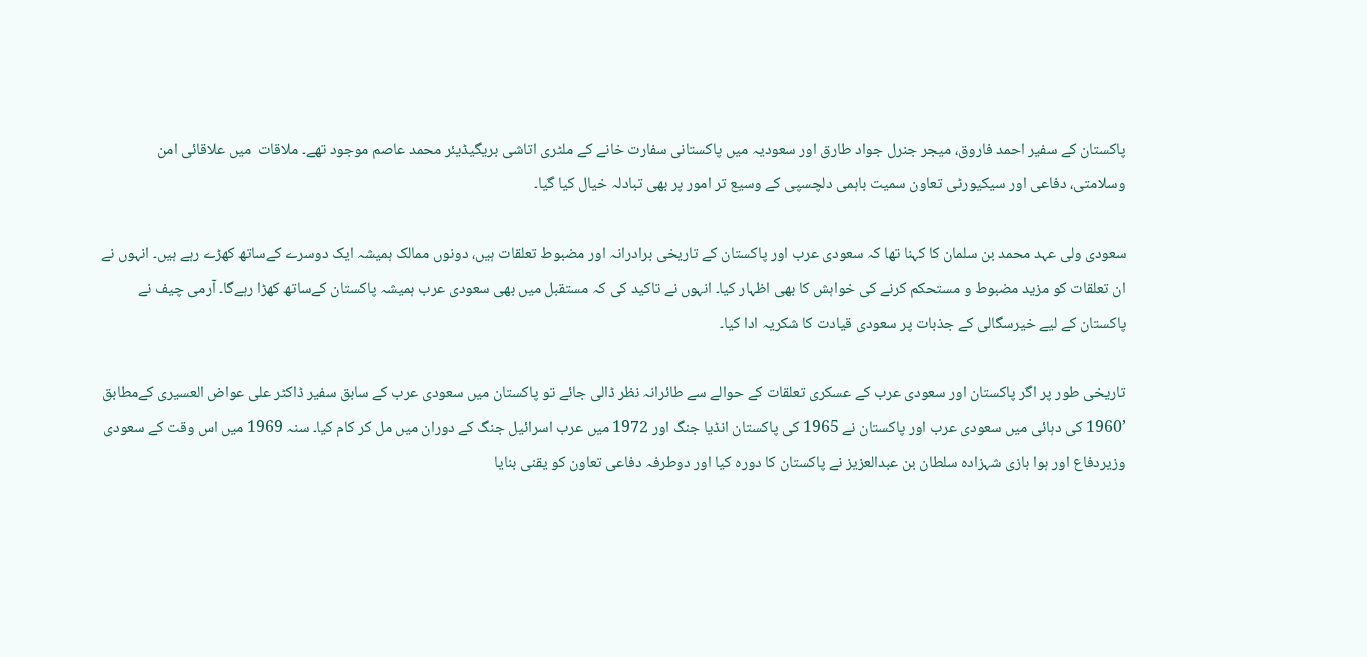پاکستان کے سفیر احمد فاروق، میجر جنرل جواد طارق اور سعودیہ میں پاکستانی سفارت خانے کے ملٹری اتاشی بریگیڈیئر محمد عاصم موجود تھے۔ ملاقات  میں علاقائی امن وسلامتی، دفاعی اور سیکیورٹی تعاون سمیت باہمی دلچسپی کے وسیع تر امور پر بھی تبادلہ خیال کیا گیا۔

سعودی ولی عہد محمد بن سلمان کا کہنا تھا کہ سعودی عرب اور پاکستان کے تاریخی برادرانہ اور مضبوط تعلقات ہیں، دونوں ممالک ہمیشہ ایک دوسرے کےساتھ کھڑے رہے ہیں۔ انہوں نے ان تعلقات کو مزید مضبوط و مستحکم کرنے کی خواہش کا بھی اظہار کیا۔ انہوں نے تاکید کی کہ مستقبل میں بھی سعودی عرب ہمیشہ پاکستان کےساتھ کھڑا رہےگا۔ آرمی چیف نے پاکستان کے لیے خیرسگالی کے جذبات پر سعودی قیادت کا شکریہ ادا کیا۔

تاریخی طور پر اگر پاکستان اور سعودی عرب کے عسکری تعلقات کے حوالے سے طائرانہ نظر ڈالی جائے تو پاکستان میں سعودی عرب کے سابق سفیر ڈاکٹر علی عواض العسیری کےمطابق ’1960 کی دہائی میں سعودی عرب اور پاکستان نے 1965 کی پاکستان انڈیا جنگ اور 1972 میں عرب اسرائیل جنگ کے دوران میں مل کر کام کیا۔ سنہ 1969 میں اس وقت کے سعودی وزیردفاع اور ہوا بازی شہزادہ سلطان بن عبدالعزیز نے پاکستان کا دورہ کیا اور دوطرفہ دفاعی تعاون کو یقنی بنایا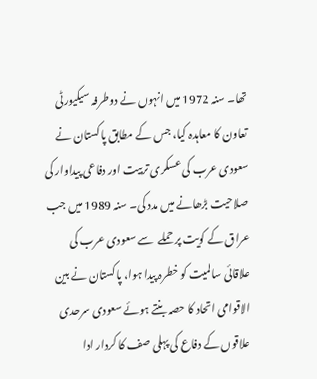تھا۔ سنہ 1972 میں انہوں نے دوطرفہ سیکیورٹی تعاون کا معاہدہ کیا، جس کے مطابق پاکستان نے سعودی عرب کی عسکری تربیت اور دفاعی پیداوار کی صلاحیت بڑھانے میں مدد کی۔ سنہ 1989 میں جب عراق کے کویت پر حملے  سے سعودی عرب کی علاقائی سالمیت کو خطرہ پیدا ہوا، پاکستان نے بین الاقوامی اتحاد کا حصہ بنتے ہوئے سعودی سرحدی علاقوں کے دفاع کی پہلی صف کا کردار ادا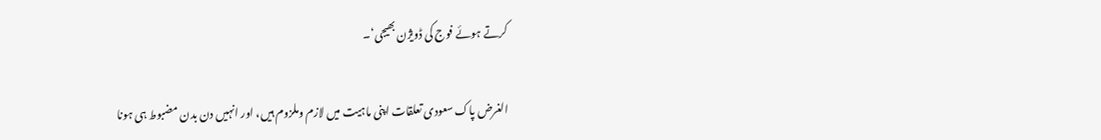کرتے ہوئے فوج کی ڈویژن بھیجی‘۔

الغرض پاک سعودی تعلقات اپنی ماہیت میں لازم وملزوم ہیں، اور انہیں دن بدن مضبوط ہی ہونا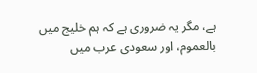ہے، مگر یہ ضروری ہے کہ ہم خلیج میں بالعموم، اور سعودی عرب میں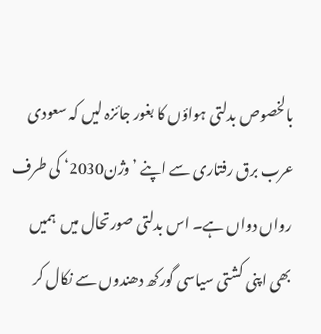بالخصوص بدلتی ہواؤں کا بغور جائزہ لیں کہ سعودی عرب برق رفتاری سے اپنے ’وژن2030‘ کی طرف رواں دواں ہے۔ اس بدلتی صورتحال میں  ہمیں بھی اپنی کشتی سیاسی گورکھ دھندوں سے نکال کر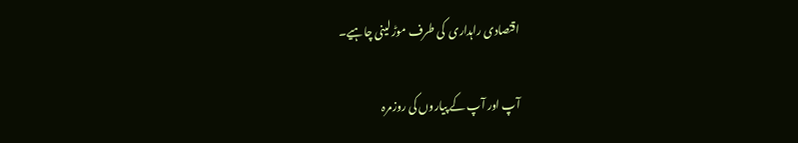اقتصادی راہداری  کی طرف موڑ لینی چاہیے۔

آپ اور آپ کے پیاروں کی روزمرہ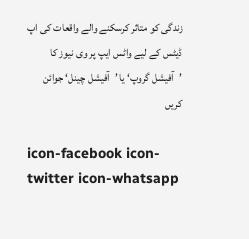زندگی کو متاثر کرسکنے والے واقعات کی اپ ڈیٹس کے لیے واٹس ایپ پر وی نیوز کا ’آفیشل گروپ‘ یا ’آفیشل چینل‘ جوائن کریں

icon-facebook icon-twitter icon-whatsapp